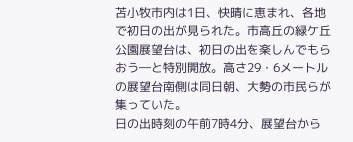苫小牧市内は1日、快晴に恵まれ、各地で初日の出が見られた。市高丘の緑ケ丘公園展望台は、初日の出を楽しんでもらおう―と特別開放。高さ29・6メートルの展望台南側は同日朝、大勢の市民らが集っていた。
日の出時刻の午前7時4分、展望台から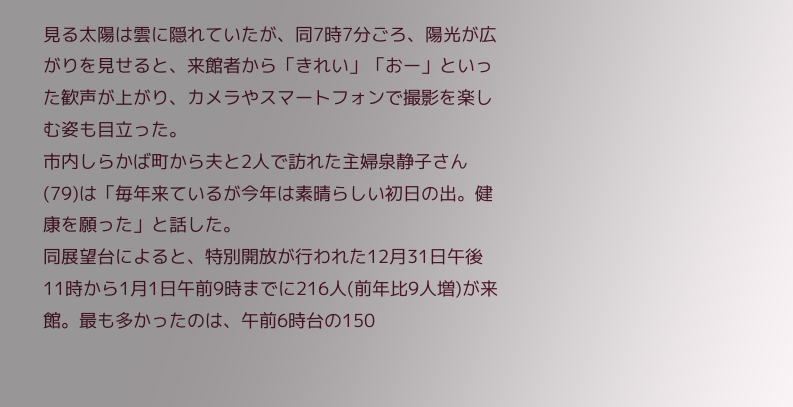見る太陽は雲に隠れていたが、同7時7分ごろ、陽光が広がりを見せると、来館者から「きれい」「おー」といった歓声が上がり、カメラやスマートフォンで撮影を楽しむ姿も目立った。
市内しらかば町から夫と2人で訪れた主婦泉静子さん(79)は「毎年来ているが今年は素晴らしい初日の出。健康を願った」と話した。
同展望台によると、特別開放が行われた12月31日午後11時から1月1日午前9時までに216人(前年比9人増)が来館。最も多かったのは、午前6時台の150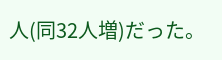人(同32人増)だった。